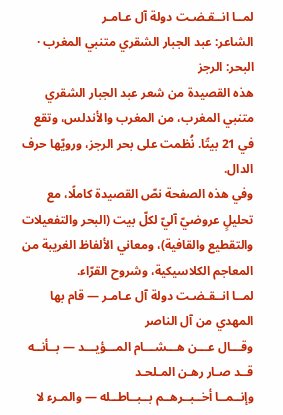لمــا انــقـضـت دولة آل عـامـر
الشاعر: عبد الجبار الشقري متنبي المغرب · البحر: الرجز
هذه القصيدة من شعر عبد الجبار الشقري متنبي المغرب، من المغرب والأندلس، وتقع في 21 بيتًا. نُظمت على بحر الرجز، ورويّها حرف الدال.
وفي هذه الصفحة نصّ القصيدة كاملًا، مع تحليلٍ عروضيّ آليّ لكلّ بيت (البحر والتفعيلات والتقطيع والقافية)، ومعاني الألفاظ الغريبة من المعاجم الكلاسيكية، وشروح القرّاء.
لمــا انــقـضـت دولة آل عـامـر — قام بها المهدي من آل الناصر
وقـــال عـــن هـــشـــام المـــؤيـــد — بــأنــه قــد صـار رهـن المـلحـد
وإنــمــا أخــبــرهــم بــبــاطــله — والمـرء لا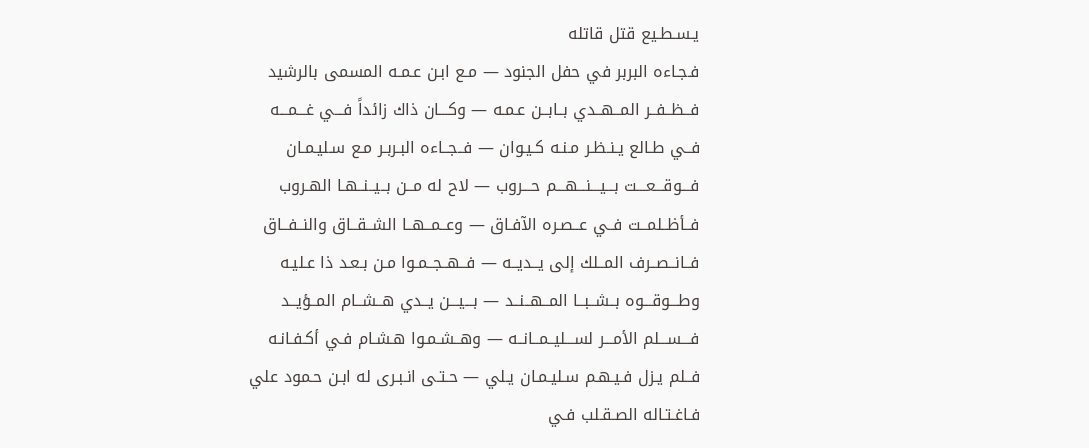يـسـطـيع قتل قاتله
فـجـاءه البربر في حفل الجنود — مـع ابـن عـمـه المسمى بالرشيد
فــظــفــر المــهــدي بــابــن عـمـه — وكـــان ذاك زائداً فـــي غـــمـــه
فــي طـالع يـنـظـر مـنـه كـيـوان — فــجــاءه البـربـر مـع سـليـمـان
فـــوقـــعـــت بـــيـــنـــهـــم حـــروب — لاح له مــن بــيــنــهـا الهـروب
فــأظــلمــت فــي عــصـره الآفـاق — وعــمــهــا الشــقــاق والنــفــاق
فــانــصــرف المــلك إلى يــديــه — فــهــجــمـوا مـن بـعـد ذا عـليـه
وطـــوقـــوه بــشــبــا المــهــنــد — بـــيـــن يــدي هــشــام المــؤيــد
فـــســـلم الأمـــر لســـليــمــانــه — وهــشـمـوا هـشـام فـي أكـفـانـه
فــلم يـزل فـيـهـم سـليـمـان يـلي — حـتـى انـبـرى له ابـن حـمود علي
فـاغـتـاله الصـقـلب فـي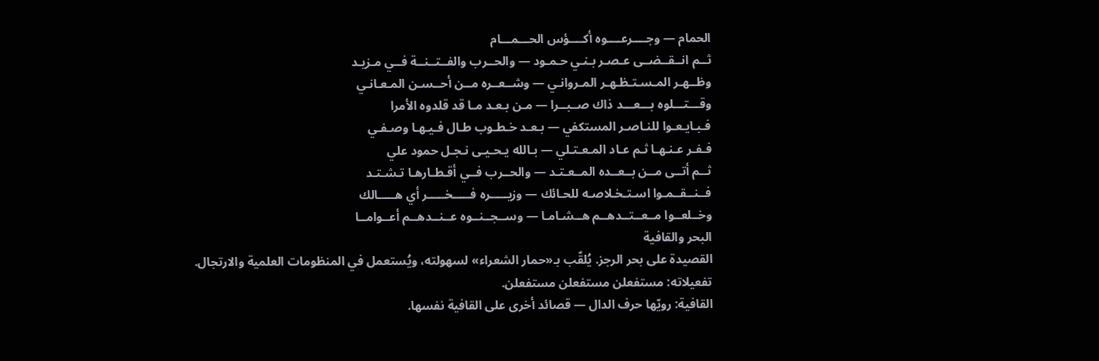الحمام — وجــــرعــــوه أكــــؤس الحـــمـــام
ثــم انــقــضــى عـصـر بـنـي حـمـود — والحــرب والفــتــنــة فــي مـزيـد
وظــهـر المـسـتـظـهـر المـروانـي — وشــعــره مــن أحــسـن المـعـانـي
وقـــتـــلوه بـــعـــد ذاك صــبــرا — مـن بـعـد مـا قد قلدوه الأمرا
فـبـايـعـوا للنـاصـر المستكفي — بـعـد خـطـوب طـال فـيـهـا وصـفـي
فـفـر عـنـهـا ثـم عـاد المـعـتـلي — بـالله يـحـيـى نـجـل حمود علي
ثــم أتــى مــن بــعــده المــعـتـد — والحــرب فــي أقـطـارهـا تـشـتـد
فــنــقــمـوا اسـتـخـلاصـه للحـائك — وزيـــــره فـــــخـــــر أي هـــــالك
وخــلعــوا مــعــتــدهــم هــشـامـا — وســجــنــوه عــنــدهــم أعــوامــا
البحر والقافية
القصيدة على بحر الرجز. يُلقّب بـ«حمار الشعراء» لسهولته، ويُستعمل في المنظومات العلمية والارتجال.
تفعيلاته: مستفعلن مستفعلن مستفعلن.
القافية: رويّها حرف الدال — قصائد أخرى على القافية نفسها.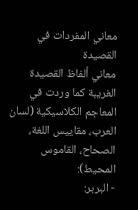معاني المفردات في القصيدة
معاني ألفاظ القصيدة الغريبة كما وردت في المعاجم الكلاسيكية (لسان العرب، مقاييس اللغة، الصحاح، القاموس المحيط):
- البربر: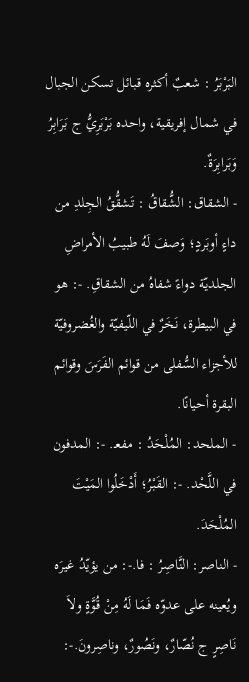البَرْبَرُ : شعبٌ أكثره قبائل تسكن الجبال في شمال إفريقية، واحده بَرْبَرِيُّ ج بَرَابِرُ وَبَرابِرَةٌ.
- الشقاق: الشُّقاقُ : تَشقُّقُ الجِلدِ من داءٍ أوبَردٍ؛ وَصفَ لَهُ طبيبُ الأمراضِ الجلديّة دواءً شفاهُ من الشقاقِ. -: هو في البيطرة، نَخَرٌ في اللّيفيّة والغُضروفيّة للأجزاء السُّفلى من قوائم الفَرَسَ وقوائم البقرة أحيانًا.
- الملحد: المُلْحَدُ : مفعـ. -: المدفون في اللَّحْد. -: القَبْرُ؛ أَدْخَلُوا المَيْتَ المُلْحَدَ.
- الناصر: النَّاصِرُ : فا.-: من يؤيّدُ غيرَه ويُعينه على عدوّه فَمَا لَهُ مِنْ قُوَّةٍ ولاَ نَاصِرٍ ج نُصّارٌ، ونَصُورٌ، وناصِرونَ.-: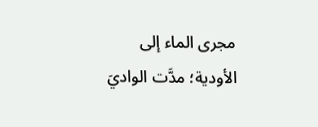مجرى الماء إلى الأودية؛ مدَّت الواديَ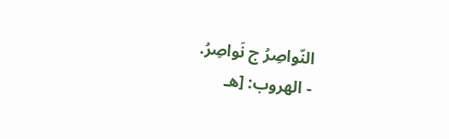النّواصِرُ ج نَواصِرُ.
- الهروب: [هـ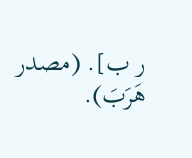ر ب]. (مصدر هَرَبَ).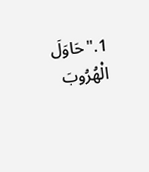1."حَاوَلَ الْهُرُوبَ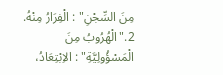مِنَ السِّجْنِ" : الْفِرَارُ مِنْهُ. 2."الْهُرُوبُ مِنَ الْمَسْؤُولِيَّةِ" : الاِبْتِعَادُ،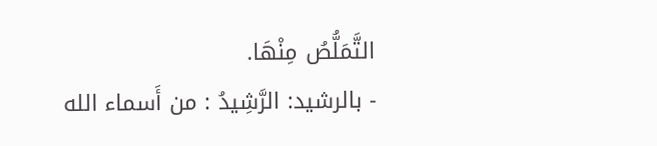التَّمَلُّصُ مِنْهَا.
- بالرشيد: الرَّشِيدُ : من أَسماء الله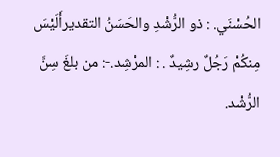الحُسْنَي. : ذو الرُّشْدِ والحَسَنُ التقديرأَلَيْسَ مِنكُمْ رَجُلٌ رشِيدٌ . : المرْشِد.-: من بلغَ سِنَّ الرُّشْد.